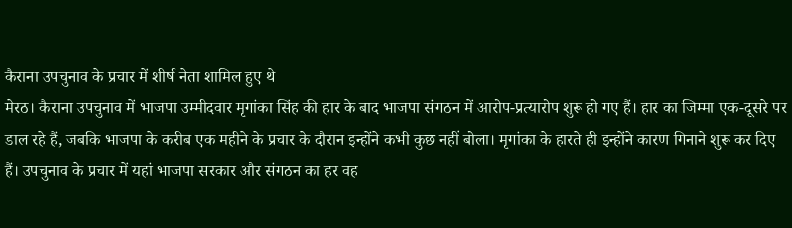कैराना उपचुनाव के प्रचार में शीर्ष नेता शामिल हुए थे
मेरठ। कैराना उपचुनाव में भाजपा उम्मीदवार मृगांका सिंह की हार के बाद भाजपा संगठन में आरोप-प्रत्यारोप शुरू हो गए हैं। हार का जिम्मा एक-दूसरे पर डाल रहे हैं, जबकि भाजपा के करीब एक महीने के प्रचार के दौरान इन्होंने कभी कुछ नहीं बोला। मृगांका के हारते ही इन्होंने कारण गिनाने शुरू कर दिए हैं। उपचुनाव के प्रचार में यहां भाजपा सरकार और संगठन का हर वह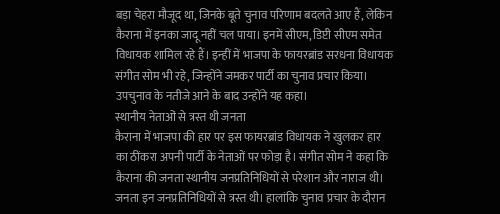बड़ा चेहरा मौजूद था, जिनके बूते चुनाव परिणाम बदलते आए हैं, लेकिन कैराना में इनका जादू नहीं चल पाया। इनमें सीएम, डिप्टी सीएम समेत विधायक शामिल रहे हैं। इन्हीं में भाजपा के फायरब्रांड सरधना विधायक संगीत सोम भी रहे, जिन्होंने जमकर पार्टी का चुनाव प्रचार किया। उपचुनाव के नतीजे आने के बाद उन्होंने यह कहा।
स्थानीय नेताओं से त्रस्त थी जनता
कैराना में भाजपा की हार पर इस फायरब्रांड विधायक ने खुलकर हार का ठींकरा अपनी पार्टी के नेताओं पर फोड़ा है। संगीत सोम ने कहा कि कैराना की जनता स्थानीय जनप्रतिनिधियों से परेशान और नाराज थी। जनता इन जनप्रतिनिधियों से त्रस्त थी। हालांकि चुनाव प्रचार के दौरान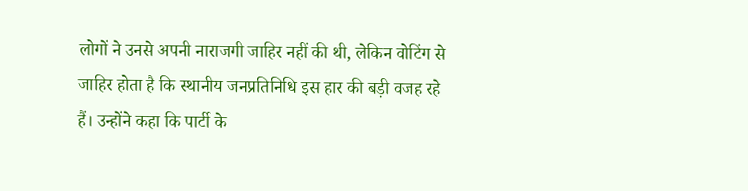लोगों ने उनसे अपनी नाराजगी जाहिर नहीं की थी, लेकिन वोटिंग से जाहिर होता है कि स्थानीय जनप्रतिनिधि इस हार की बड़ी वजह रहे हैं। उन्होंने कहा कि पार्टी के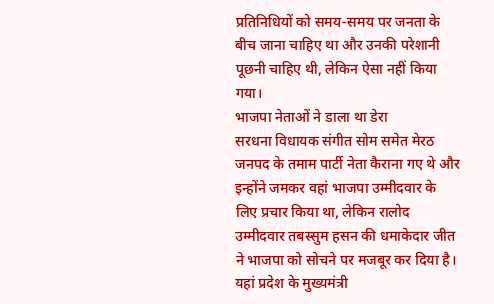प्रतिनिधियों को समय-समय पर जनता के बीच जाना चाहिए था और उनकी परेशानी पूछनी चाहिए थी, लेकिन ऐसा नहीं किया गया।
भाजपा नेताओं ने डाला था डेरा
सरधना विधायक संगीत सोम समेत मेरठ जनपद के तमाम पार्टी नेता कैराना गए थे और इन्होंने जमकर वहां भाजपा उम्मीदवार के लिए प्रचार किया था, लेकिन रालोद उम्मीदवार तबस्सुम हसन की धमाकेदार जीत ने भाजपा को सोचने पर मजबूर कर दिया है। यहां प्रदेश के मुख्यमंत्री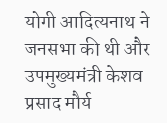योगी आदित्यनाथ ने जनसभा की थी और उपमुख्यमंत्री केशव प्रसाद मौर्य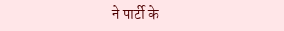ने पार्टी के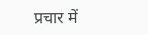प्रचार में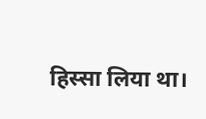हिस्सा लिया था।